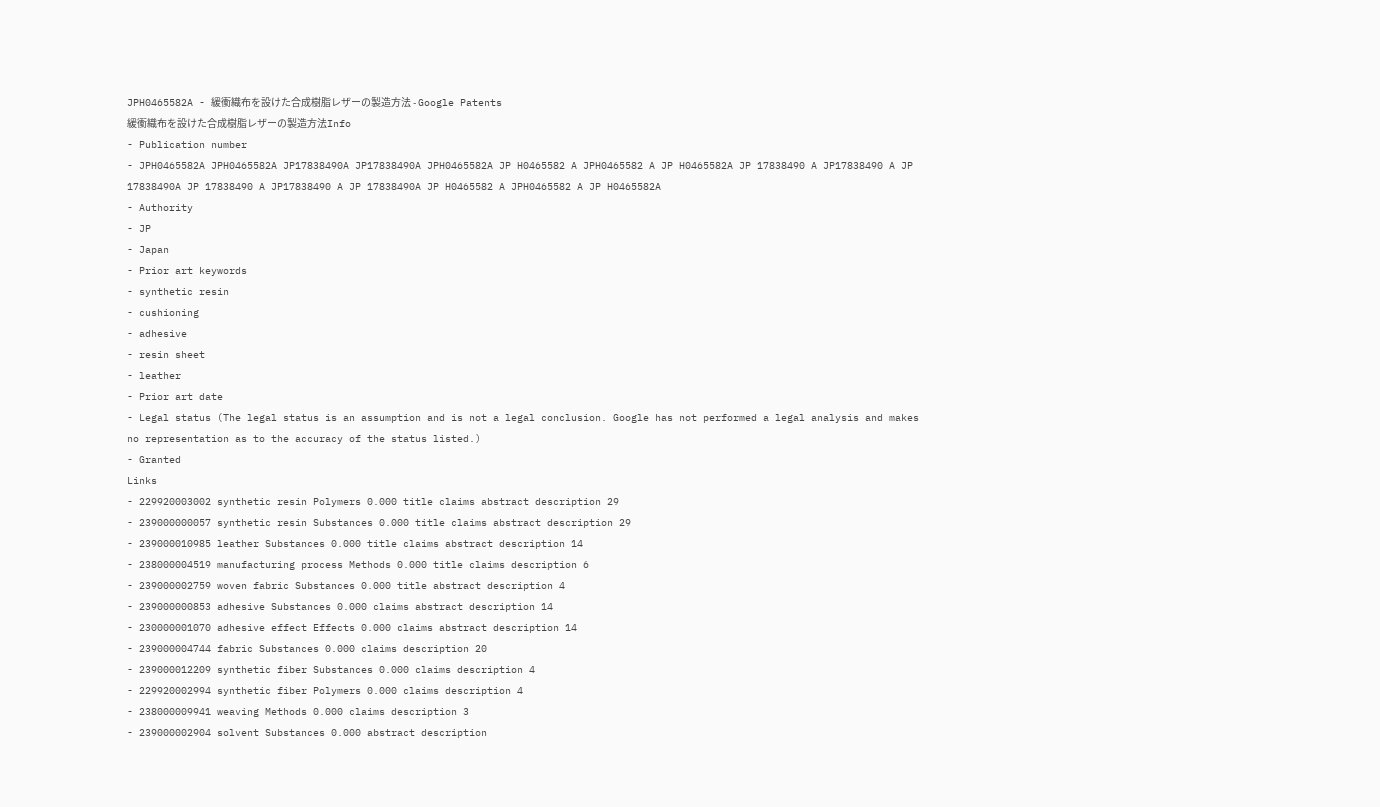JPH0465582A - 緩衝織布を設けた合成樹脂レザーの製造方法 - Google Patents
緩衝織布を設けた合成樹脂レザーの製造方法Info
- Publication number
- JPH0465582A JPH0465582A JP17838490A JP17838490A JPH0465582A JP H0465582 A JPH0465582 A JP H0465582A JP 17838490 A JP17838490 A JP 17838490A JP 17838490 A JP17838490 A JP 17838490A JP H0465582 A JPH0465582 A JP H0465582A
- Authority
- JP
- Japan
- Prior art keywords
- synthetic resin
- cushioning
- adhesive
- resin sheet
- leather
- Prior art date
- Legal status (The legal status is an assumption and is not a legal conclusion. Google has not performed a legal analysis and makes no representation as to the accuracy of the status listed.)
- Granted
Links
- 229920003002 synthetic resin Polymers 0.000 title claims abstract description 29
- 239000000057 synthetic resin Substances 0.000 title claims abstract description 29
- 239000010985 leather Substances 0.000 title claims abstract description 14
- 238000004519 manufacturing process Methods 0.000 title claims description 6
- 239000002759 woven fabric Substances 0.000 title abstract description 4
- 239000000853 adhesive Substances 0.000 claims abstract description 14
- 230000001070 adhesive effect Effects 0.000 claims abstract description 14
- 239000004744 fabric Substances 0.000 claims description 20
- 239000012209 synthetic fiber Substances 0.000 claims description 4
- 229920002994 synthetic fiber Polymers 0.000 claims description 4
- 238000009941 weaving Methods 0.000 claims description 3
- 239000002904 solvent Substances 0.000 abstract description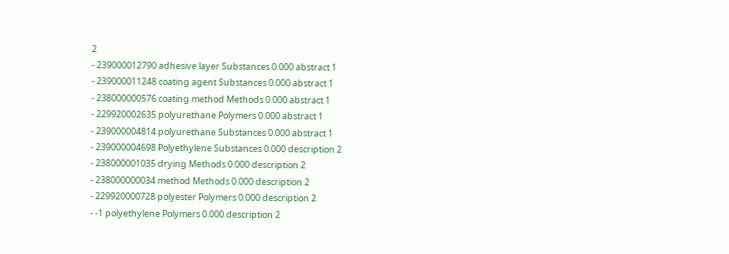2
- 239000012790 adhesive layer Substances 0.000 abstract 1
- 239000011248 coating agent Substances 0.000 abstract 1
- 238000000576 coating method Methods 0.000 abstract 1
- 229920002635 polyurethane Polymers 0.000 abstract 1
- 239000004814 polyurethane Substances 0.000 abstract 1
- 239000004698 Polyethylene Substances 0.000 description 2
- 238000001035 drying Methods 0.000 description 2
- 238000000034 method Methods 0.000 description 2
- 229920000728 polyester Polymers 0.000 description 2
- -1 polyethylene Polymers 0.000 description 2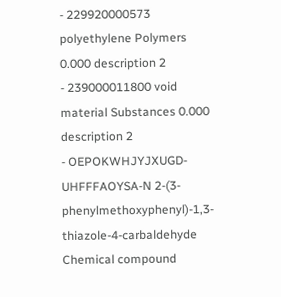- 229920000573 polyethylene Polymers 0.000 description 2
- 239000011800 void material Substances 0.000 description 2
- OEPOKWHJYJXUGD-UHFFFAOYSA-N 2-(3-phenylmethoxyphenyl)-1,3-thiazole-4-carbaldehyde Chemical compound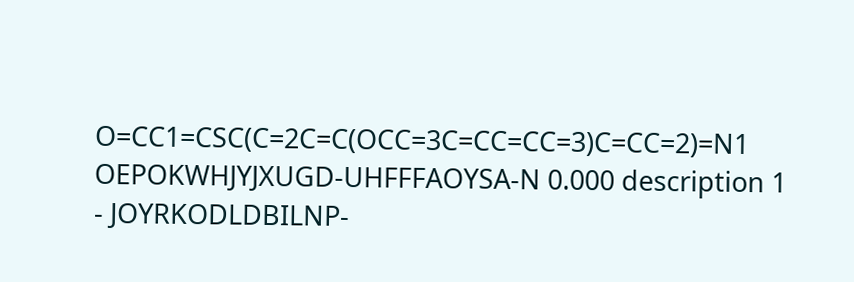O=CC1=CSC(C=2C=C(OCC=3C=CC=CC=3)C=CC=2)=N1 OEPOKWHJYJXUGD-UHFFFAOYSA-N 0.000 description 1
- JOYRKODLDBILNP-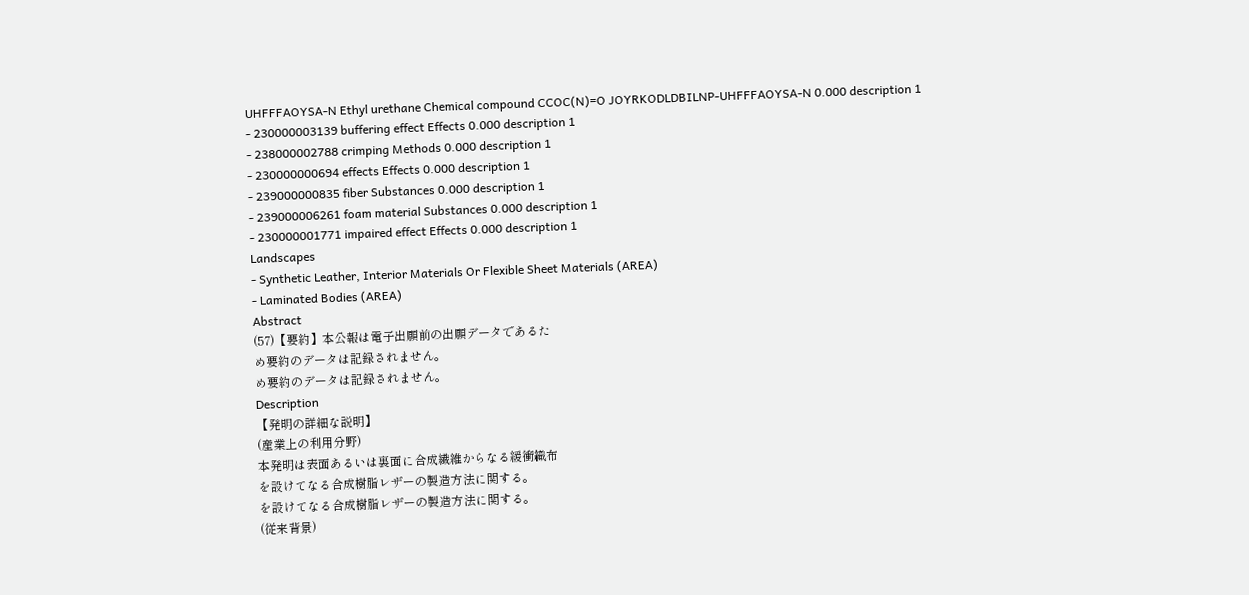UHFFFAOYSA-N Ethyl urethane Chemical compound CCOC(N)=O JOYRKODLDBILNP-UHFFFAOYSA-N 0.000 description 1
- 230000003139 buffering effect Effects 0.000 description 1
- 238000002788 crimping Methods 0.000 description 1
- 230000000694 effects Effects 0.000 description 1
- 239000000835 fiber Substances 0.000 description 1
- 239000006261 foam material Substances 0.000 description 1
- 230000001771 impaired effect Effects 0.000 description 1
Landscapes
- Synthetic Leather, Interior Materials Or Flexible Sheet Materials (AREA)
- Laminated Bodies (AREA)
Abstract
(57)【要約】本公報は電子出願前の出願データであるた
め要約のデータは記録されません。
め要約のデータは記録されません。
Description
【発明の詳細な説明】
(産業上の利用分野)
本発明は表面あるいは裏面に合成繊維からなる緩衝織布
を設けてなる合成樹脂レザーの製造方法に関する。
を設けてなる合成樹脂レザーの製造方法に関する。
(従来背景)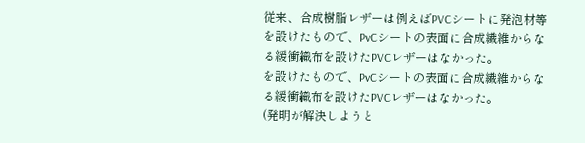従来、合成樹脂レザーは例えばPVCシートに発泡材等
を設けたもので、PvCシートの表面に合成繊維からな
る緩衝織布を設けたPVCレザーはなかった。
を設けたもので、PvCシートの表面に合成繊維からな
る緩衝織布を設けたPVCレザーはなかった。
(発明が解決しようと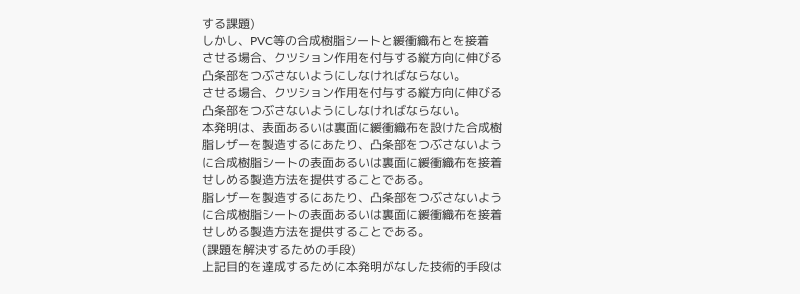する課題)
しかし、PVC等の合成樹脂シートと緩衝織布とを接着
させる場合、クツション作用を付与する縦方向に伸びる
凸条部をつぶさないようにしなければならない。
させる場合、クツション作用を付与する縦方向に伸びる
凸条部をつぶさないようにしなければならない。
本発明は、表面あるいは裏面に緩衝織布を設けた合成樹
脂レザーを製造するにあたり、凸条部をつぶさないよう
に合成樹脂シートの表面あるいは裏面に緩衝織布を接着
せしめる製造方法を提供することである。
脂レザーを製造するにあたり、凸条部をつぶさないよう
に合成樹脂シートの表面あるいは裏面に緩衝織布を接着
せしめる製造方法を提供することである。
(課題を解決するための手段)
上記目的を達成するために本発明がなした技術的手段は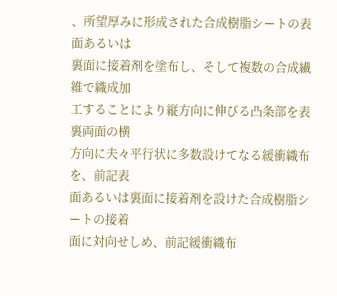、所望厚みに形成された合成樹脂シートの表面あるいは
裏面に接着剤を塗布し、そして複数の合成繊維で織成加
工することにより縦方向に伸びる凸条部を表裏両面の横
方向に夫々平行状に多数設けてなる緩衝織布を、前記表
面あるいは裏面に接着剤を設けた合成樹脂シートの接着
面に対向せしめ、前記緩衝織布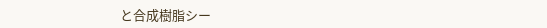と合成樹脂シー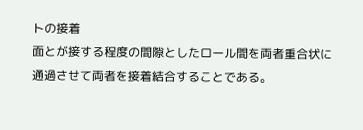トの接着
面とが接する程度の間隙としたロール間を両者重合状に
通過させて両者を接着結合することである。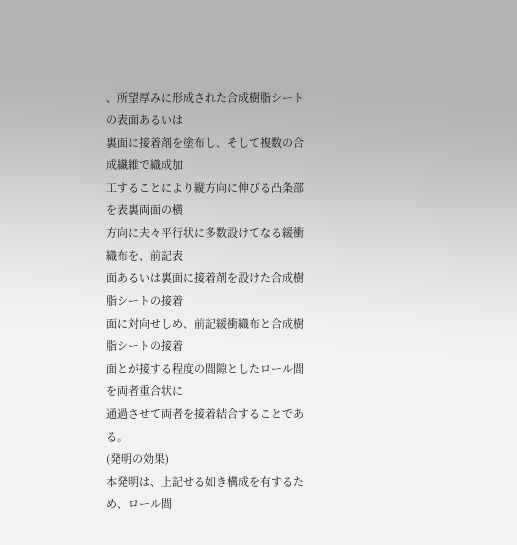、所望厚みに形成された合成樹脂シートの表面あるいは
裏面に接着剤を塗布し、そして複数の合成繊維で織成加
工することにより縦方向に伸びる凸条部を表裏両面の横
方向に夫々平行状に多数設けてなる緩衝織布を、前記表
面あるいは裏面に接着剤を設けた合成樹脂シートの接着
面に対向せしめ、前記緩衝織布と合成樹脂シートの接着
面とが接する程度の間隙としたロール間を両者重合状に
通過させて両者を接着結合することである。
(発明の効果)
本発明は、上記せる如き構成を有するため、ロール間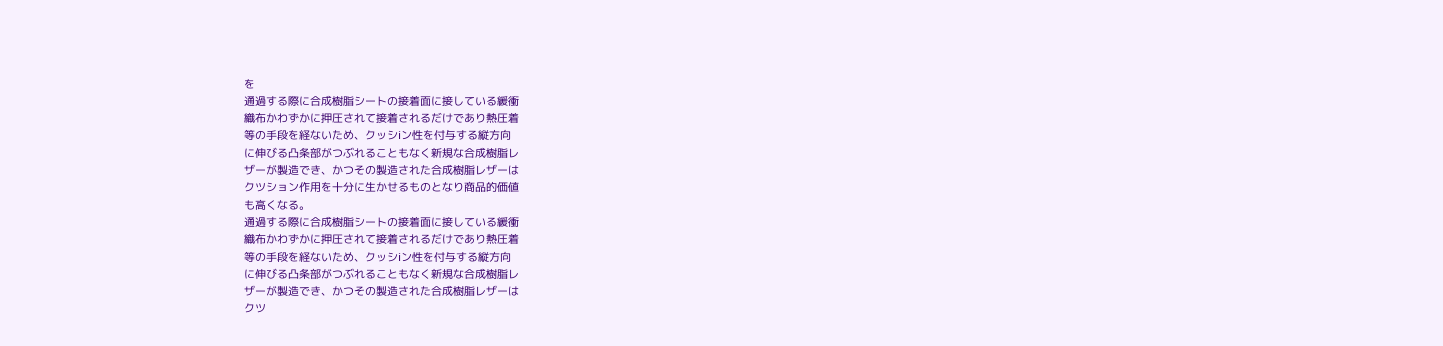を
通過する際に合成樹脂シートの接着面に接している緩衝
織布かわずかに押圧されて接着されるだけであり熱圧着
等の手段を経ないため、クッシiン性を付与する縦方向
に伸びる凸条部がつぶれることもなく新規な合成樹脂レ
ザーが製造でき、かつその製造された合成樹脂レザーは
クツション作用を十分に生かせるものとなり商品的価値
も高くなる。
通過する際に合成樹脂シートの接着面に接している緩衝
織布かわずかに押圧されて接着されるだけであり熱圧着
等の手段を経ないため、クッシiン性を付与する縦方向
に伸びる凸条部がつぶれることもなく新規な合成樹脂レ
ザーが製造でき、かつその製造された合成樹脂レザーは
クツ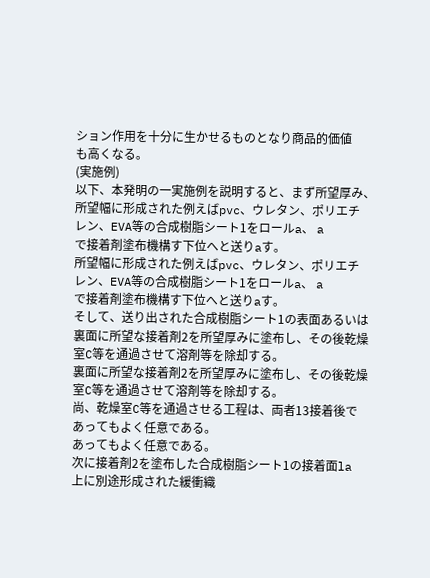ション作用を十分に生かせるものとなり商品的価値
も高くなる。
(実施例)
以下、本発明の一実施例を説明すると、まず所望厚み、
所望幅に形成された例えばpvc、ウレタン、ポリエチ
レン、EVA等の合成樹脂シート1をロールa、 a
で接着剤塗布機構す下位へと送りaす。
所望幅に形成された例えばpvc、ウレタン、ポリエチ
レン、EVA等の合成樹脂シート1をロールa、 a
で接着剤塗布機構す下位へと送りaす。
そして、送り出された合成樹脂シート1の表面あるいは
裏面に所望な接着剤2を所望厚みに塗布し、その後乾燥
室C等を通過させて溶剤等を除却する。
裏面に所望な接着剤2を所望厚みに塗布し、その後乾燥
室C等を通過させて溶剤等を除却する。
尚、乾燥室C等を通過させる工程は、両者13接着後で
あってもよく任意である。
あってもよく任意である。
次に接着剤2を塗布した合成樹脂シート1の接着面la
上に別途形成された緩衝織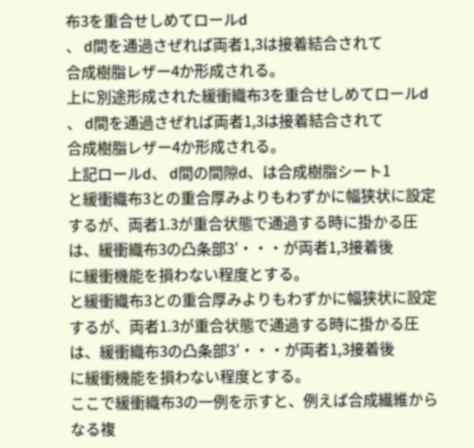布3を重合せしめてロールd
、 d間を通過さぜれば両者1,3は接着結合されて
合成樹脂レザー4か形成される。
上に別途形成された緩衝織布3を重合せしめてロールd
、 d間を通過さぜれば両者1,3は接着結合されて
合成樹脂レザー4か形成される。
上記ロールd、 d間の間隙d、は合成樹脂シート1
と緩衝織布3との重合厚みよりもわずかに幅狭状に設定
するが、両者1.3が重合状態で通過する時に掛かる圧
は、緩衝織布3の凸条部3′・・・が両者1,3接着後
に緩衝機能を損わない程度とする。
と緩衝織布3との重合厚みよりもわずかに幅狭状に設定
するが、両者1.3が重合状態で通過する時に掛かる圧
は、緩衝織布3の凸条部3′・・・が両者1,3接着後
に緩衝機能を損わない程度とする。
ここで緩衝織布3の一例を示すと、例えば合成繊維から
なる複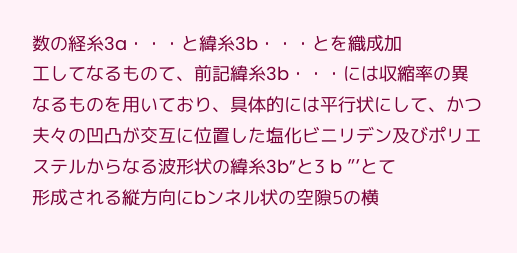数の経糸3a・・・と緯糸3b・・・とを織成加
工してなるものて、前記緯糸3b・・・には収縮率の異
なるものを用いており、具体的には平行状にして、かつ
夫々の凹凸が交互に位置した塩化ビニリデン及びポリエ
ステルからなる波形状の緯糸3b”と3 b ”’とて
形成される縦方向にbンネル状の空隙5の横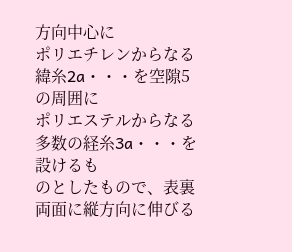方向中心に
ポリエチレンからなる緯糸2a・・・を空隙5の周囲に
ポリエステルからなる多数の経糸3a・・・を設けるも
のとしたもので、表裏両面に縦方向に伸びる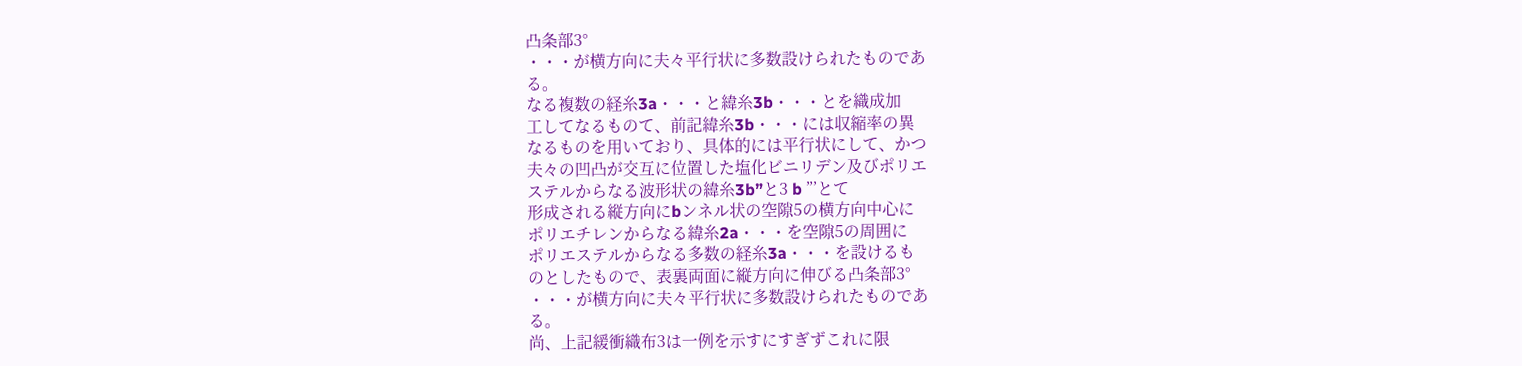凸条部3°
・・・が横方向に夫々平行状に多数設けられたものであ
る。
なる複数の経糸3a・・・と緯糸3b・・・とを織成加
工してなるものて、前記緯糸3b・・・には収縮率の異
なるものを用いており、具体的には平行状にして、かつ
夫々の凹凸が交互に位置した塩化ビニリデン及びポリエ
ステルからなる波形状の緯糸3b”と3 b ”’とて
形成される縦方向にbンネル状の空隙5の横方向中心に
ポリエチレンからなる緯糸2a・・・を空隙5の周囲に
ポリエステルからなる多数の経糸3a・・・を設けるも
のとしたもので、表裏両面に縦方向に伸びる凸条部3°
・・・が横方向に夫々平行状に多数設けられたものであ
る。
尚、上記緩衝織布3は一例を示すにすぎずこれに限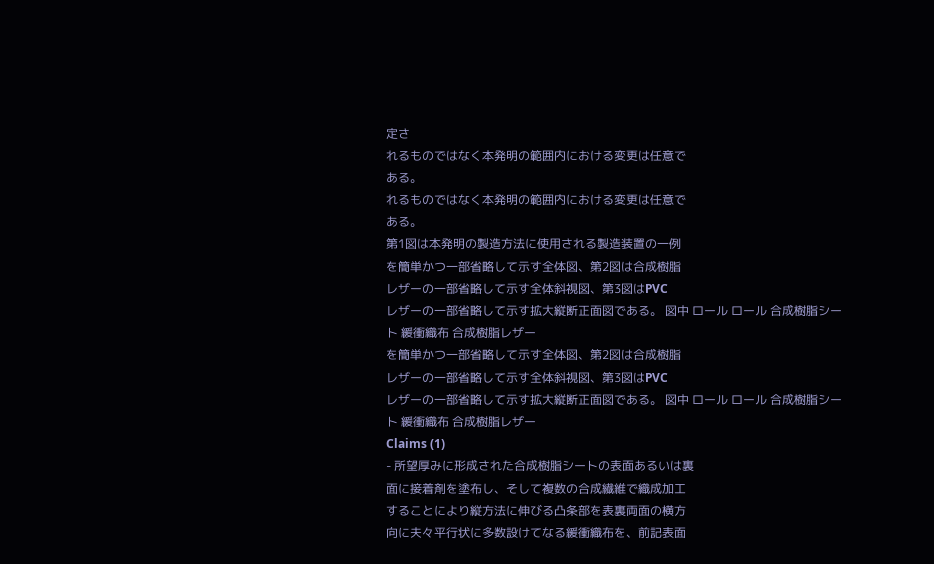定さ
れるものではなく本発明の範囲内における変更は任意で
ある。
れるものではなく本発明の範囲内における変更は任意で
ある。
第1図は本発明の製造方法に使用される製造装置の一例
を簡単かつ一部省略して示す全体図、第2図は合成樹脂
レザーの一部省略して示す全体斜視図、第3図はPVC
レザーの一部省略して示す拡大縦断正面図である。 図中 ロール ロール 合成樹脂シート 緩衝織布 合成樹脂レザー
を簡単かつ一部省略して示す全体図、第2図は合成樹脂
レザーの一部省略して示す全体斜視図、第3図はPVC
レザーの一部省略して示す拡大縦断正面図である。 図中 ロール ロール 合成樹脂シート 緩衝織布 合成樹脂レザー
Claims (1)
- 所望厚みに形成された合成樹脂シートの表面あるいは裏
面に接着剤を塗布し、そして複数の合成繊維で織成加工
することにより縦方法に伸びる凸条部を表裏両面の横方
向に夫々平行状に多数設けてなる緩衝織布を、前記表面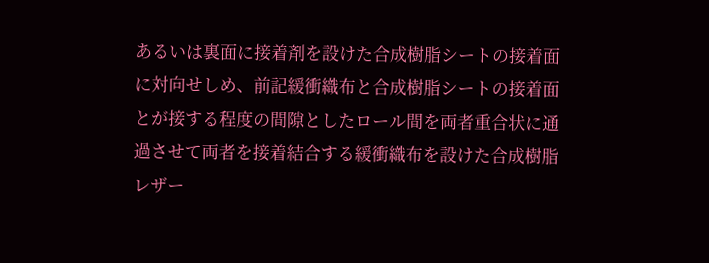あるいは裏面に接着剤を設けた合成樹脂シートの接着面
に対向せしめ、前記緩衝織布と合成樹脂シートの接着面
とが接する程度の間隙としたロール間を両者重合状に通
過させて両者を接着結合する緩衝織布を設けた合成樹脂
レザー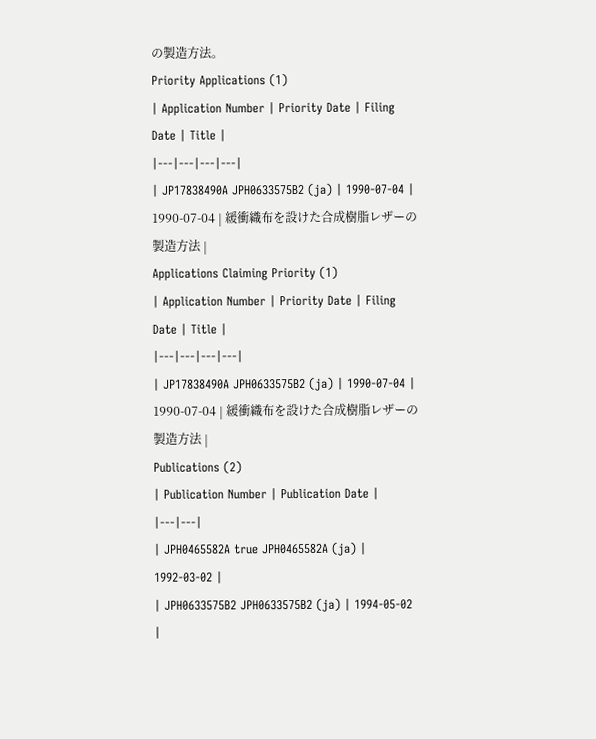の製造方法。
Priority Applications (1)
| Application Number | Priority Date | Filing Date | Title |
|---|---|---|---|
| JP17838490A JPH0633575B2 (ja) | 1990-07-04 | 1990-07-04 | 緩衝織布を設けた合成樹脂レザーの製造方法 |
Applications Claiming Priority (1)
| Application Number | Priority Date | Filing Date | Title |
|---|---|---|---|
| JP17838490A JPH0633575B2 (ja) | 1990-07-04 | 1990-07-04 | 緩衝織布を設けた合成樹脂レザーの製造方法 |
Publications (2)
| Publication Number | Publication Date |
|---|---|
| JPH0465582A true JPH0465582A (ja) | 1992-03-02 |
| JPH0633575B2 JPH0633575B2 (ja) | 1994-05-02 |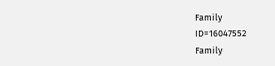Family
ID=16047552
Family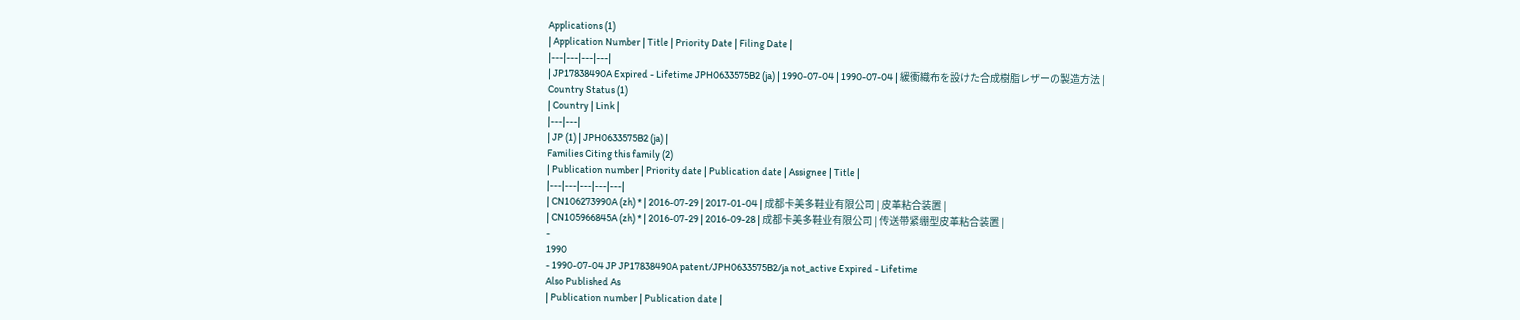Applications (1)
| Application Number | Title | Priority Date | Filing Date |
|---|---|---|---|
| JP17838490A Expired - Lifetime JPH0633575B2 (ja) | 1990-07-04 | 1990-07-04 | 緩衝織布を設けた合成樹脂レザーの製造方法 |
Country Status (1)
| Country | Link |
|---|---|
| JP (1) | JPH0633575B2 (ja) |
Families Citing this family (2)
| Publication number | Priority date | Publication date | Assignee | Title |
|---|---|---|---|---|
| CN106273990A (zh) * | 2016-07-29 | 2017-01-04 | 成都卡美多鞋业有限公司 | 皮革粘合装置 |
| CN105966845A (zh) * | 2016-07-29 | 2016-09-28 | 成都卡美多鞋业有限公司 | 传送带紧绷型皮革粘合装置 |
-
1990
- 1990-07-04 JP JP17838490A patent/JPH0633575B2/ja not_active Expired - Lifetime
Also Published As
| Publication number | Publication date |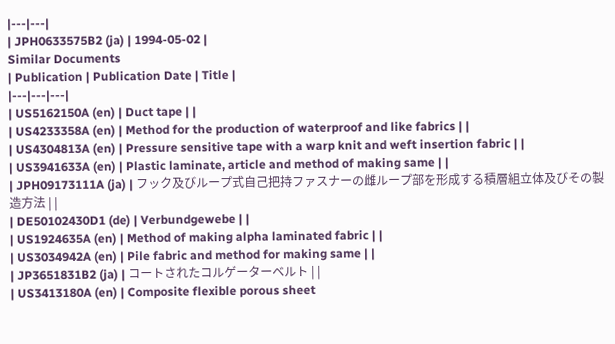|---|---|
| JPH0633575B2 (ja) | 1994-05-02 |
Similar Documents
| Publication | Publication Date | Title |
|---|---|---|
| US5162150A (en) | Duct tape | |
| US4233358A (en) | Method for the production of waterproof and like fabrics | |
| US4304813A (en) | Pressure sensitive tape with a warp knit and weft insertion fabric | |
| US3941633A (en) | Plastic laminate, article and method of making same | |
| JPH09173111A (ja) | フック及びループ式自己把持ファスナーの雌ループ部を形成する積層組立体及びその製造方法 | |
| DE50102430D1 (de) | Verbundgewebe | |
| US1924635A (en) | Method of making alpha laminated fabric | |
| US3034942A (en) | Pile fabric and method for making same | |
| JP3651831B2 (ja) | コートされたコルゲーターベルト | |
| US3413180A (en) | Composite flexible porous sheet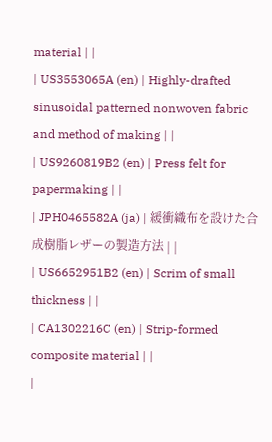material | |
| US3553065A (en) | Highly-drafted sinusoidal patterned nonwoven fabric and method of making | |
| US9260819B2 (en) | Press felt for papermaking | |
| JPH0465582A (ja) | 緩衝織布を設けた合成樹脂レザーの製造方法 | |
| US6652951B2 (en) | Scrim of small thickness | |
| CA1302216C (en) | Strip-formed composite material | |
|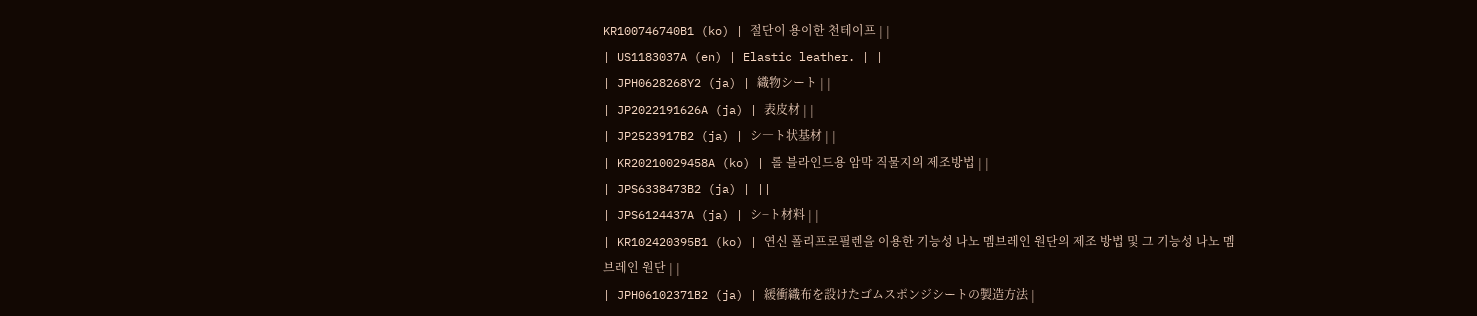KR100746740B1 (ko) | 절단이 용이한 천테이프 | |
| US1183037A (en) | Elastic leather. | |
| JPH0628268Y2 (ja) | 織物シート | |
| JP2022191626A (ja) | 表皮材 | |
| JP2523917B2 (ja) | シ―ト状基材 | |
| KR20210029458A (ko) | 롤 블라인드용 암막 직물지의 제조방법 | |
| JPS6338473B2 (ja) | ||
| JPS6124437A (ja) | シ−ト材料 | |
| KR102420395B1 (ko) | 연신 폴리프로필렌을 이용한 기능성 나노 멤브레인 원단의 제조 방법 및 그 기능성 나노 멤브레인 원단 | |
| JPH06102371B2 (ja) | 緩衝織布を設けたゴムスポンジシートの製造方法 |